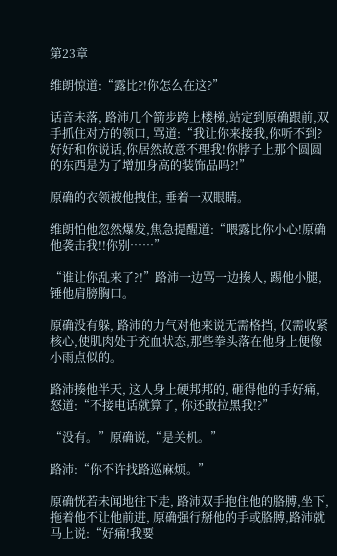第23章

维朗惊道:“露比?!你怎么在这?”

话音未落, 路沛几个箭步跨上楼梯,站定到原确跟前,双手抓住对方的领口, 骂道:“我让你来接我,你听不到?好好和你说话,你居然故意不理我!你脖子上那个圆圆的东西是为了增加身高的装饰品吗?!”

原确的衣领被他拽住, 垂着一双眼睛。

维朗怕他忽然爆发,焦急提醒道:“喂露比你小心!原确他袭击我!!你别……”

“谁让你乱来了?!”路沛一边骂一边揍人, 踢他小腿, 锤他肩膀胸口。

原确没有躲, 路沛的力气对他来说无需格挡, 仅需收紧核心,使肌肉处于充血状态,那些拳头落在他身上便像小雨点似的。

路沛揍他半天, 这人身上硬邦邦的, 砸得他的手好痛, 怒道:“不接电话就算了, 你还敢拉黑我!?”

“没有。”原确说,“是关机。”

路沛:“你不许找路巡麻烦。”

原确恍若未闻地往下走, 路沛双手抱住他的胳膊,坐下,拖着他不让他前进, 原确强行掰他的手或胳膊,路沛就马上说:“好痛!我要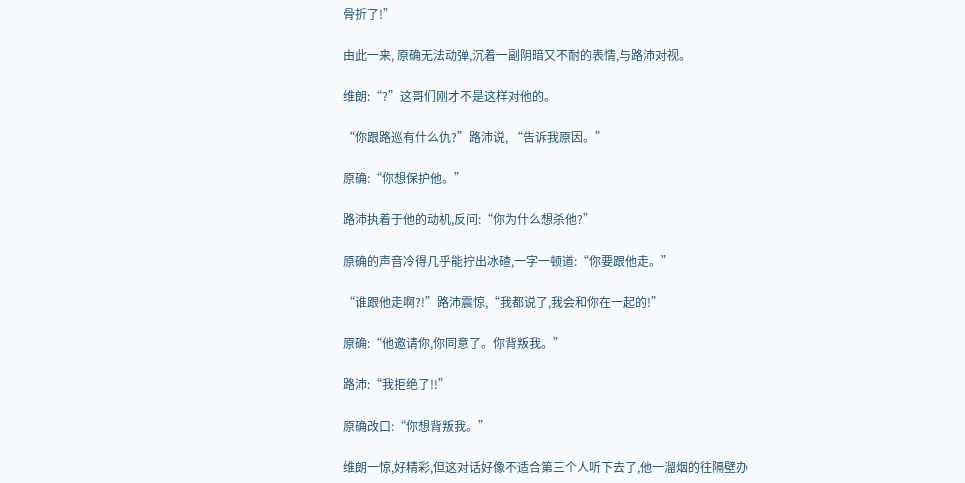骨折了!”

由此一来, 原确无法动弹,沉着一副阴暗又不耐的表情,与路沛对视。

维朗:“?”这哥们刚才不是这样对他的。

“你跟路巡有什么仇?”路沛说, “告诉我原因。”

原确:“你想保护他。”

路沛执着于他的动机,反问:“你为什么想杀他?”

原确的声音冷得几乎能拧出冰碴,一字一顿道:“你要跟他走。”

“谁跟他走啊?!”路沛震惊,“我都说了,我会和你在一起的!”

原确:“他邀请你,你同意了。你背叛我。”

路沛:“我拒绝了!!”

原确改口:“你想背叛我。”

维朗一惊,好精彩,但这对话好像不适合第三个人听下去了,他一溜烟的往隔壁办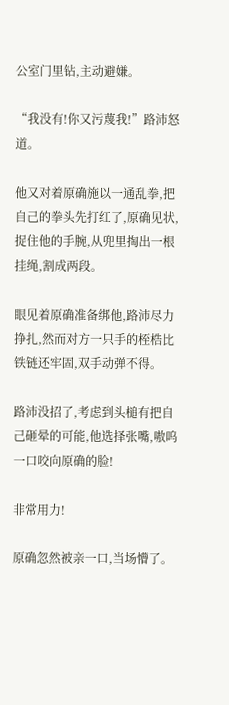公室门里钻,主动避嫌。

“我没有!你又污蔑我!”路沛怒道。

他又对着原确施以一通乱拳,把自己的拳头先打红了,原确见状,捉住他的手腕,从兜里掏出一根挂绳,割成两段。

眼见着原确准备绑他,路沛尽力挣扎,然而对方一只手的桎梏比铁链还牢固,双手动弹不得。

路沛没招了,考虑到头槌有把自己砸晕的可能,他选择张嘴,嗷呜一口咬向原确的脸!

非常用力!

原确忽然被亲一口,当场懵了。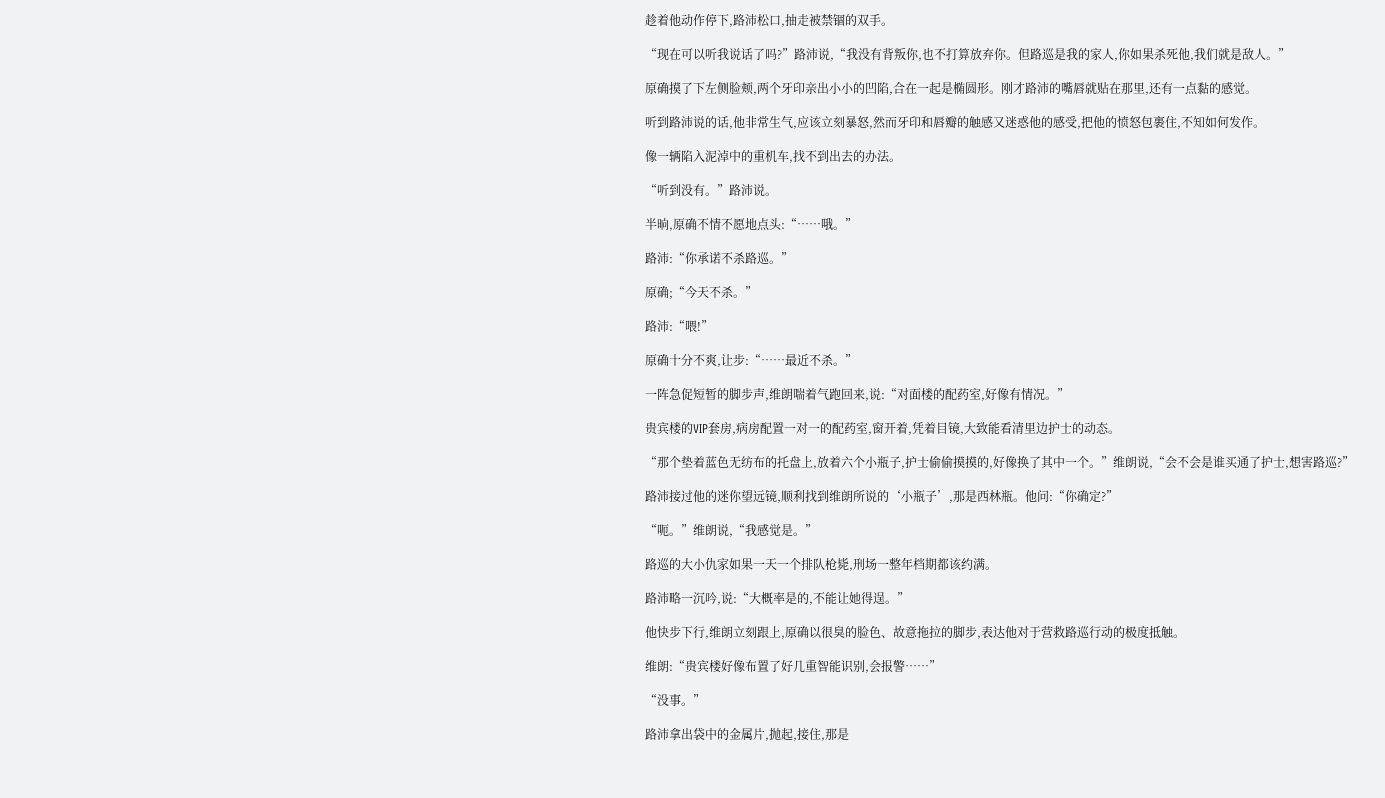趁着他动作停下,路沛松口,抽走被禁锢的双手。

“现在可以听我说话了吗?”路沛说,“我没有背叛你,也不打算放弃你。但路巡是我的家人,你如果杀死他,我们就是敌人。”

原确摸了下左侧脸颊,两个牙印亲出小小的凹陷,合在一起是椭圆形。刚才路沛的嘴唇就贴在那里,还有一点黏的感觉。

听到路沛说的话,他非常生气,应该立刻暴怒,然而牙印和唇瓣的触感又迷惑他的感受,把他的愤怒包裹住,不知如何发作。

像一辆陷入泥淖中的重机车,找不到出去的办法。

“听到没有。”路沛说。

半晌,原确不情不愿地点头:“……哦。”

路沛:“你承诺不杀路巡。”

原确;“今天不杀。”

路沛:“喂!”

原确十分不爽,让步:“……最近不杀。”

一阵急促短暂的脚步声,维朗喘着气跑回来,说:“对面楼的配药室,好像有情况。”

贵宾楼的VIP套房,病房配置一对一的配药室,窗开着,凭着目镜,大致能看清里边护士的动态。

“那个垫着蓝色无纺布的托盘上,放着六个小瓶子,护士偷偷摸摸的,好像换了其中一个。”维朗说,“会不会是谁买通了护士,想害路巡?”

路沛接过他的迷你望远镜,顺利找到维朗所说的‘小瓶子’,那是西林瓶。他问:“你确定?”

“呃。”维朗说,“我感觉是。”

路巡的大小仇家如果一天一个排队枪毙,刑场一整年档期都该约满。

路沛略一沉吟,说:“大概率是的,不能让她得逞。”

他快步下行,维朗立刻跟上,原确以很臭的脸色、故意拖拉的脚步,表达他对于营救路巡行动的极度抵触。

维朗:“贵宾楼好像布置了好几重智能识别,会报警……”

“没事。”

路沛拿出袋中的金属片,抛起,接住,那是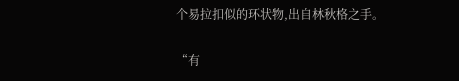个易拉扣似的环状物,出自林秋格之手。

“有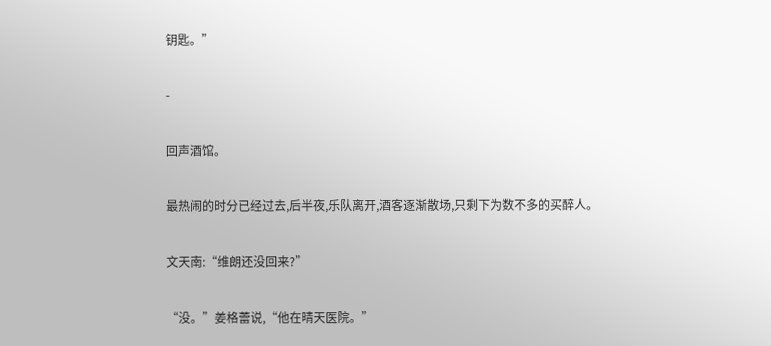钥匙。”

-

回声酒馆。

最热闹的时分已经过去,后半夜,乐队离开,酒客逐渐散场,只剩下为数不多的买醉人。

文天南:“维朗还没回来?”

“没。”姜格蕾说,“他在晴天医院。”